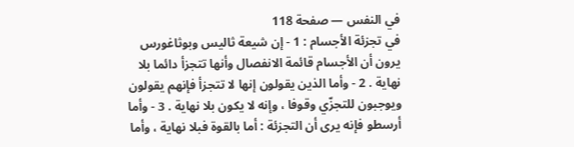في النفس — صفحة 118
في تجزئة الأجسام : 1 - إن شيعة ثاليس وبوثاغورس يرون أن الأجسام قائمة الانفصال وأنها تتجزأ دائما بلا نهاية . 2 - وأما الذين يقولون إنها لا تتجزأ فإنهم يقولون ويوجبون للتجزّي وقوفا ، وإنه لا يكون بلا نهاية . 3 - وأما أرسطو فإنه يرى أن التجزئة : أما بالقوة فبلا نهاية ، وأما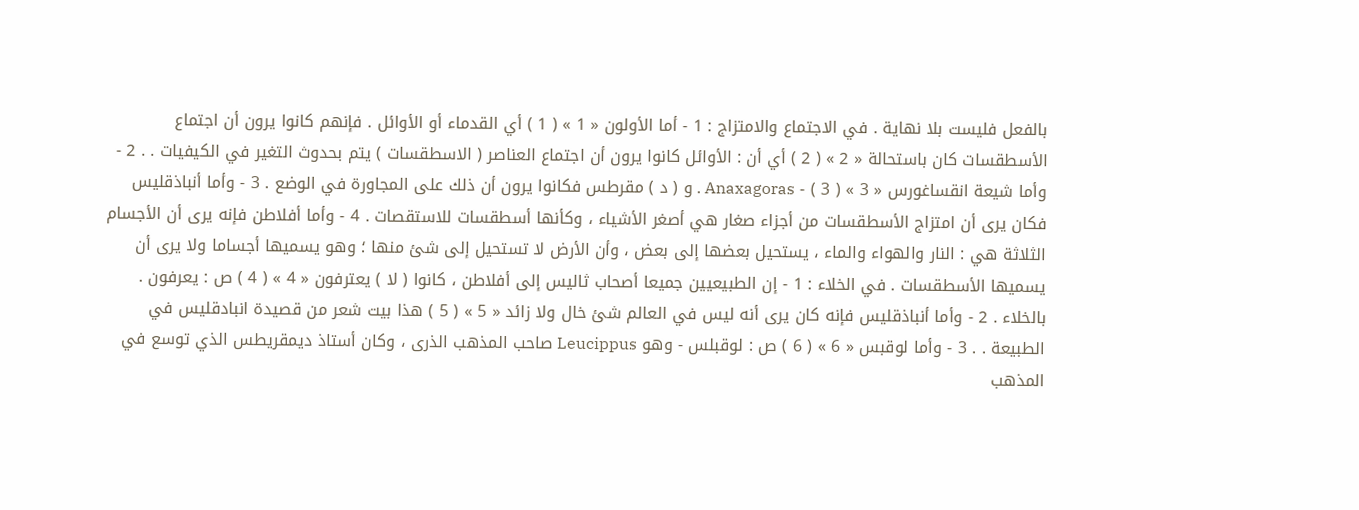بالفعل فليست بلا نهاية . في الاجتماع والامتزاج : 1 - أما الأولون « 1 » ( 1 ) أي القدماء أو الأوائل . فإنهم كانوا يرون أن اجتماع الأسطقسات كان باستحالة « 2 » ( 2 ) أي أن : الأوائل كانوا يرون أن اجتماع العناصر ( الاسطقسات ) يتم بحدوث التغير في الكيفيات . . 2 - وأما شيعة انقساغورس « 3 » ( 3 ) - Anaxagoras . و ( د ) مقرطس فكانوا يرون أن ذلك على المجاورة في الوضع . 3 - وأما أنباذقليس فكان يرى أن امتزاج الأسطقسات من أجزاء صغار هي أصغر الأشياء ، وكأنها أسطقسات للاستقصات . 4 - وأما أفلاطن فإنه يرى أن الأجسام الثلاثة هي : النار والهواء والماء ، يستحيل بعضها إلى بعض ، وأن الأرض لا تستحيل إلى شئ منها ؛ وهو يسميها أجساما ولا يرى أن يسميها الأسطقسات . في الخلاء : 1 - إن الطبيعيين جميعا أصحاب ثاليس إلى أفلاطن ، كانوا ( لا ) يعترفون « 4 » ( 4 ) ص : يعرفون . بالخلاء . 2 - وأما أنباذقليس فإنه كان يرى أنه ليس في العالم شئ خال ولا زائد « 5 » ( 5 ) هذا بيت شعر من قصيدة انبادقليس في الطبيعة . . 3 - وأما لوقبس « 6 » ( 6 ) ص : لوقبلس - وهو Leucippus صاحب المذهب الذرى ، وكان أستاذ ديمقريطس الذي توسع في المذهب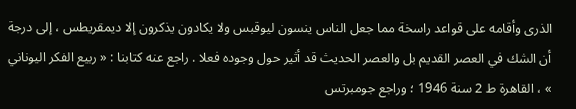الذرى وأقامه على قواعد راسخة مما جعل الناس ينسون ليوقبس ولا يكادون يذكرون إلا ديمقريطس ، إلى درجة أن الشك في العصر القديم بل والعصر الحديث قد أثير حول وجوده فعلا . راجع عنه كتابنا : « ربيع الفكر اليوناني » ، القاهرة ط 2 سنة 1946 ؛ وراجع جومبرتس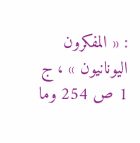: « المفكرون اليونانيون » ، ج 1 ص 254 وما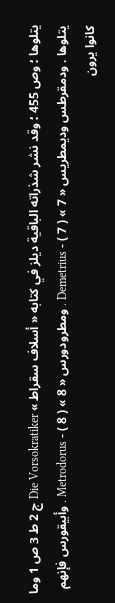يتلوها ؛ وص 455 ؛ وقد نشر شذراته الباقية ديلز في كتابه « أسلاف سقراط » Die Vorsokratiker ج 2 ط 3 ص 1 وما يتلوها . ودمقرطس وديمطريس « 7 » ( 7 ) - Demetrius . ومطرودورس « 8 » ( 8 ) - Metrodorus . وأبيقورس فإنهم كانوا يرون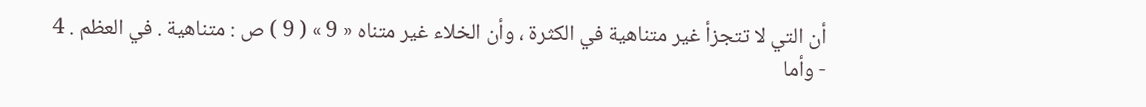أن التي لا تتجزأ غير متناهية في الكثرة ، وأن الخلاء غير متناه « 9 » ( 9 ) ص : متناهية . في العظم . 4 - وأما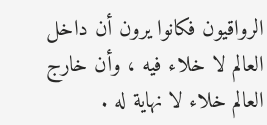الرواقيون فكانوا يرون أن داخل العالم لا خلاء فيه ، وأن خارج العالم خلاء لا نهاية له .